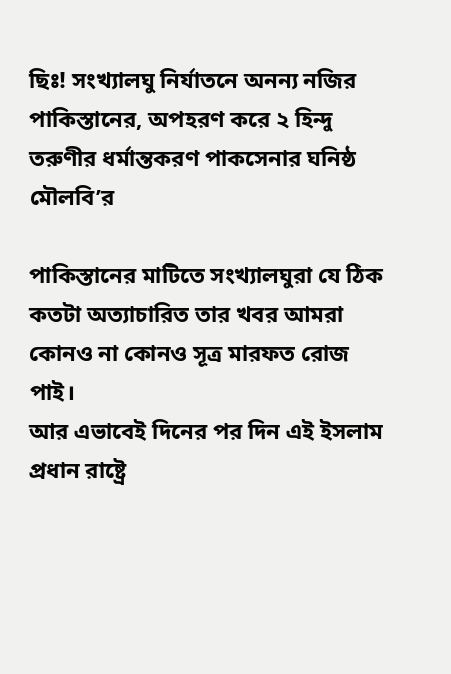ছিঃ! সংখ্যালঘু নির্যাতনে অনন্য নজির পাকিস্তানের, অপহরণ করে ২ হিন্দু তরুণীর ধর্মান্তকরণ পাকসেনার ঘনিষ্ঠ মৌলবি’র

পাকিস্তানের মাটিতে সংখ্যালঘুরা যে ঠিক কতটা অত্যাচারিত তার খবর আমরা কোন‌ও না কোন‌ও সূত্র মারফত রোজ পাই।
আর এভাবেই দিনের পর দিন এই ইসলাম প্রধান রাষ্ট্রে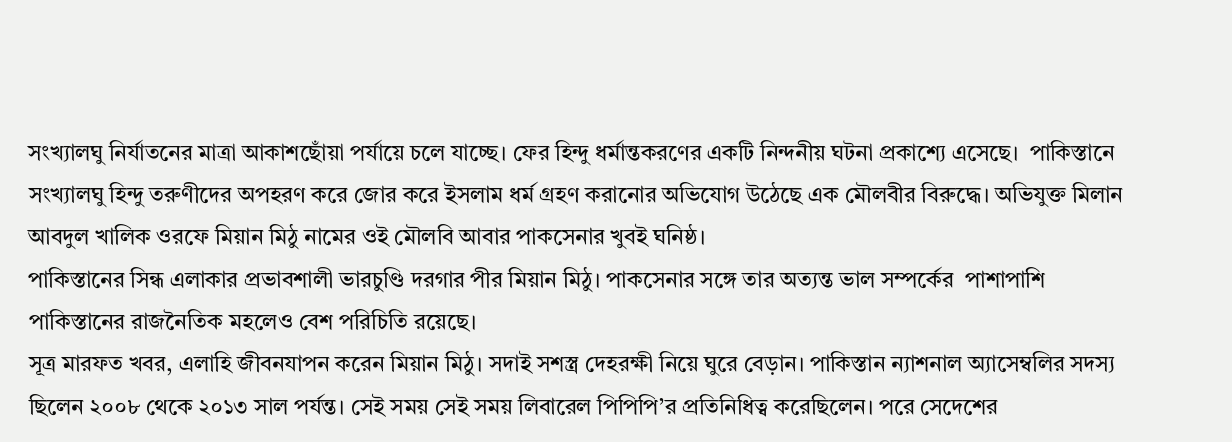সংখ্যালঘু নির্যাতনের মাত্রা আকাশছোঁয়া পর্যায়ে চলে যাচ্ছে। ফের হিন্দু ধর্মান্তকরণের একটি নিন্দনীয় ঘটনা প্রকাশ্যে এসেছে।  পাকিস্তানে সংখ্যালঘু হিন্দু তরুণীদের অপহরণ করে জোর করে ইসলাম ধর্ম গ্রহণ করানোর অভিযোগ উঠেছে এক মৌলবীর বিরুদ্ধে। অভিযুক্ত মিলান আবদুল খালিক ওরফে মিয়ান মিঠু নামের ওই মৌলবি আবার পাকসেনার খুবই ঘনিষ্ঠ।
পাকিস্তানের সিন্ধ এলাকার প্রভাবশালী ভারচুণ্ডি দরগার পীর মিয়ান মিঠু। পাকসেনার সঙ্গে তার অত্যন্ত ভাল সম্পর্কের  পাশাপাশি পাকিস্তানের রাজনৈতিক মহলেও বেশ পরিচিতি রয়েছে।
সূত্র মারফত খবর, এলাহি জীবনযাপন করেন মিয়ান মিঠু। সদাই সশস্ত্র দেহরক্ষী নিয়ে ঘুরে বেড়ান। পাকিস্তান ন্যাশনাল অ্যাসেম্বলির সদস্য ছিলেন ২০০৮ থেকে ২০১৩ সাল পর্যন্ত। সেই সময় সেই সময় লিবারেল পিপিপি’র প্রতিনিধিত্ব করেছিলেন। পরে সেদেশের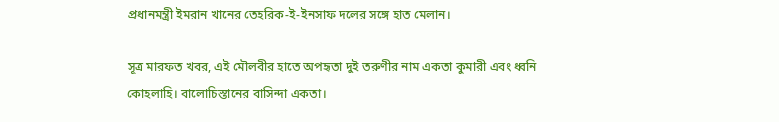প্রধানমন্ত্রী ইমরান খানের তেহরিক-ই-ইনসাফ দলের সঙ্গে হাত মেলান।

সূত্র মারফত খবর, এই মৌলবীর হাতে অপহৃতা দুই তরুণীর নাম একতা কুমারী এবং ধ্বনি কোহলাহি। বালোচিস্তানের বাসিন্দা একতা।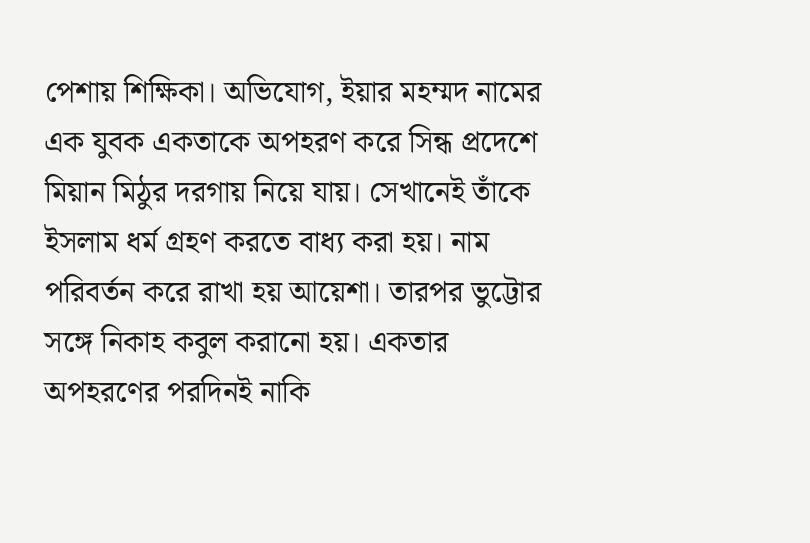পেশায় শিক্ষিকা। অভিযোগ, ইয়ার মহম্মদ নামের এক যুবক একতাকে অপহরণ করে সিন্ধ প্রদেশে মিয়ান মিঠুর দরগায় নিয়ে যায়। সেখানেই তাঁকে ইসলাম ধর্ম গ্রহণ করতে বাধ্য করা হয়। নাম পরিবর্তন করে রাখা হয় আয়েশা। তারপর ভুট্টোর সঙ্গে নিকাহ কবুল করানো হয়। একতার অপহরণের পরদিনই নাকি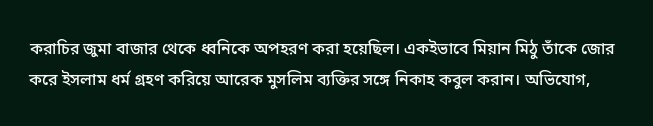করাচির জুমা বাজার থেকে ধ্বনিকে অপহরণ করা হয়েছিল। একইভাবে মিয়ান মিঠু তাঁকে জোর করে ইসলাম ধর্ম গ্রহণ করিয়ে আরেক মুসলিম ব্যক্তির সঙ্গে নিকাহ কবুল করান। অভিযোগ,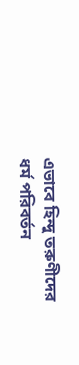এভাবে হিন্দু তরুণীদের ধর্ম পরিবর্তন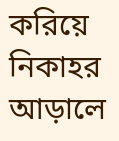করিয়ে নিকাহর আড়ালে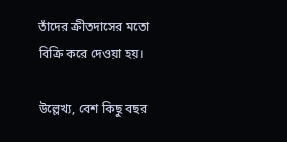তাঁদের ক্রীতদাসের মতো বিক্রি করে দেওয়া হয়।

উল্লেখ্য, বেশ কিছু বছর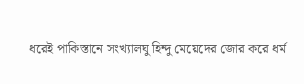ধরেই পাকিস্তানে সংখ্যালঘু হিন্দু মেয়েদের জোর করে ধর্ম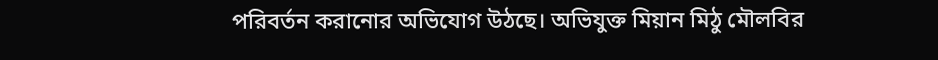পরিবর্তন করানোর অভিযোগ উঠছে। অভিযুক্ত মিয়ান মিঠু মৌলবির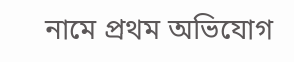নামে প্রথম অভিযোগ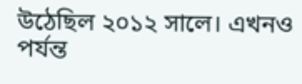উঠেছিল ২০১২ সালে। এখনও পর্যন্ত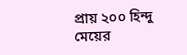প্রায় ২০০ হিন্দু মেয়ের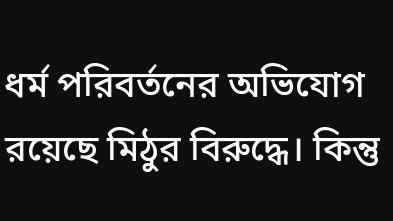ধর্ম পরিবর্তনের অভিযোগ রয়েছে মিঠুর বিরুদ্ধে। কিন্তু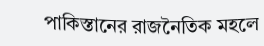পাকিস্তানের রাজনৈতিক মহলে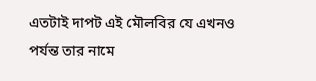এতটাই দাপট এই মৌলবির যে এখন‌ও পর্যন্ত তার নামে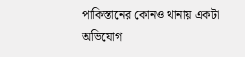পাকিস্তানের কোন‌‌ও থানায় একটা অভিযোগ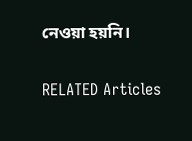নেওয়া হয়নি।

RELATED Articles